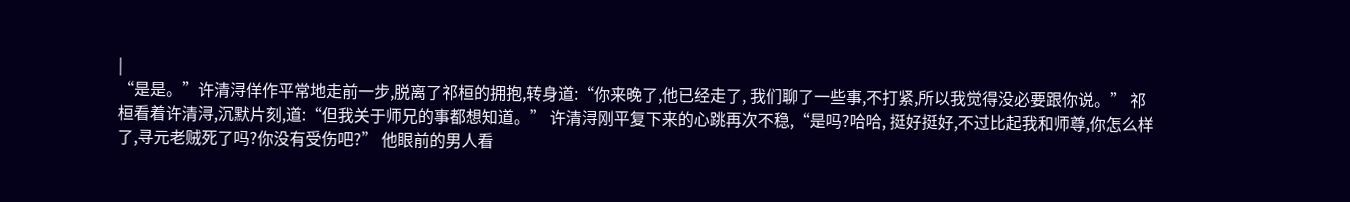|
“是是。”许清浔佯作平常地走前一步,脱离了祁桓的拥抱,转身道:“你来晚了,他已经走了, 我们聊了一些事,不打紧,所以我觉得没必要跟你说。” 祁桓看着许清浔,沉默片刻,道:“但我关于师兄的事都想知道。” 许清浔刚平复下来的心跳再次不稳,“是吗?哈哈, 挺好挺好,不过比起我和师尊,你怎么样了,寻元老贼死了吗?你没有受伤吧?” 他眼前的男人看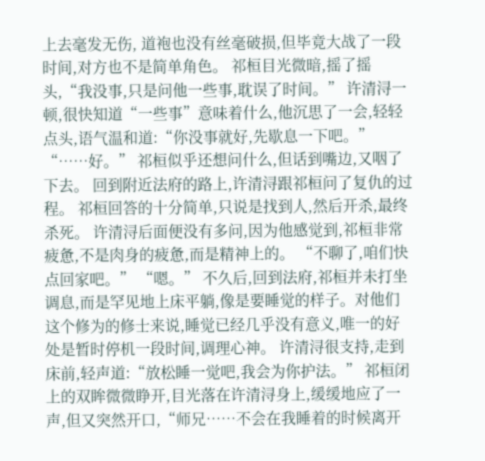上去毫发无伤, 道袍也没有丝毫破损,但毕竟大战了一段时间,对方也不是简单角色。 祁桓目光微暗,摇了摇头,“我没事,只是问他一些事,耽误了时间。” 许清浔一顿,很快知道“一些事”意味着什么,他沉思了一会,轻轻点头,语气温和道:“你没事就好,先歇息一下吧。” “……好。” 祁桓似乎还想问什么,但话到嘴边,又咽了下去。 回到附近法府的路上,许清浔跟祁桓问了复仇的过程。 祁桓回答的十分简单,只说是找到人,然后开杀,最终杀死。 许清浔后面便没有多问,因为他感觉到,祁桓非常疲惫,不是肉身的疲惫,而是精神上的。 “不聊了,咱们快点回家吧。” “嗯。” 不久后,回到法府,祁桓并未打坐调息,而是罕见地上床平躺,像是要睡觉的样子。对他们这个修为的修士来说,睡觉已经几乎没有意义,唯一的好处是暂时停机一段时间,调理心神。 许清浔很支持,走到床前,轻声道:“放松睡一觉吧,我会为你护法。” 祁桓闭上的双眸微微睁开,目光落在许清浔身上,缓缓地应了一声,但又突然开口,“师兄……不会在我睡着的时候离开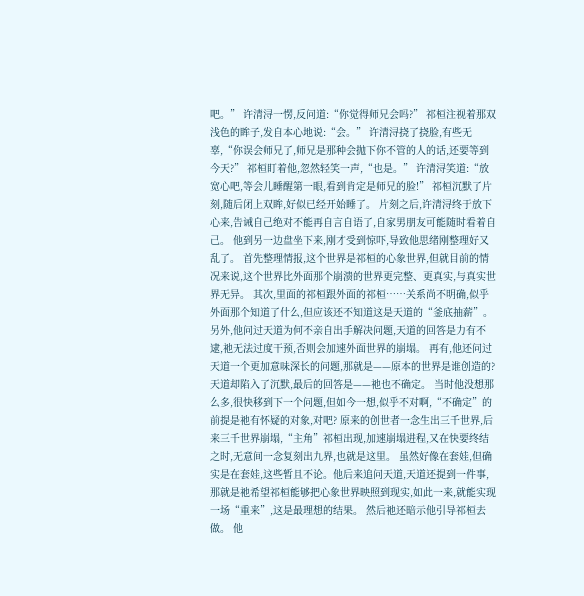吧。” 许清浔一愣,反问道:“你觉得师兄会吗?” 祁桓注视着那双浅色的眸子,发自本心地说:“会。” 许清浔挠了挠脸,有些无辜,“你误会师兄了,师兄是那种会抛下你不管的人的话,还要等到今天?” 祁桓盯着他,忽然轻笑一声,“也是。” 许清浔笑道:“放宽心吧,等会儿睡醒第一眼,看到肯定是师兄的脸!” 祁桓沉默了片刻,随后闭上双眸,好似已经开始睡了。 片刻之后,许清浔终于放下心来,告诫自己绝对不能再自言自语了,自家男朋友可能随时看着自己。 他到另一边盘坐下来,刚才受到惊吓,导致他思绪刚整理好又乱了。 首先整理情报,这个世界是祁桓的心象世界,但就目前的情况来说,这个世界比外面那个崩溃的世界更完整、更真实,与真实世界无异。 其次,里面的祁桓跟外面的祁桓……关系尚不明确,似乎外面那个知道了什么,但应该还不知道这是天道的“釜底抽薪”。 另外,他问过天道为何不亲自出手解决问题,天道的回答是力有不逮,祂无法过度干预,否则会加速外面世界的崩塌。 再有,他还问过天道一个更加意味深长的问题,那就是——原本的世界是谁创造的? 天道却陷入了沉默,最后的回答是——祂也不确定。 当时他没想那么多,很快移到下一个问题,但如今一想,似乎不对啊,“不确定”的前提是祂有怀疑的对象,对吧? 原来的创世者一念生出三千世界,后来三千世界崩塌,“主角”祁桓出现,加速崩塌进程,又在快要终结之时,无意间一念复刻出九界,也就是这里。 虽然好像在套娃,但确实是在套娃,这些暂且不论。他后来追问天道,天道还提到一件事,那就是祂希望祁桓能够把心象世界映照到现实,如此一来,就能实现一场“重来”,这是最理想的结果。 然后祂还暗示他引导祁桓去做。 他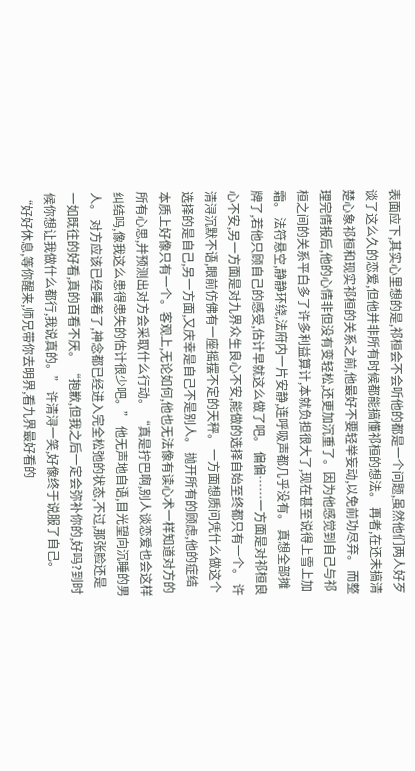表面应下,其实心里想的是,祁桓会不会听他的都是一个问题,虽然他们两人好歹谈了这么久的恋爱,但他并非所有时候都能搞懂祁桓的想法。 再者,在还未搞清楚心象祁桓和现实祁桓的关系之前,他最好不要轻举妄动,以免前功尽弃。 而整理完情报后,他的心情非但没有变轻松,还更加沉重了。因为他感觉到自己与祁桓之间的关系平白多了许多利益算计,本就负担很大了,现在甚至说得上雪上加霜。 法符悬空,静静环绕,法府内一片安静,连呼吸声都几乎没有。 真想全部摊牌了,若他只顾自己的感受,估计早就这么做了吧。 偏偏……一方面是对祁桓良心不安,另一方面是对九界众生良心不安,能做的选择自始至终都只有一个。 许清浔沉默不语,眼前仿佛有一座摇摆不定的天秤。 一方面想质问凭什么做这个选择的是自己,另一方面,又庆幸是自己不是别人。 抛开所有的顾虑,他的症结本质上好像只有一个。客观上,无论如何,他也无法像有读心术一样知道对方的所有心思,并预测出对方会采取什么行动。 “真是拧巴啊,别人谈恋爱也会这样纠结吗,像我这么患得患失的估计很少吧。” 他无声地自语,目光望向沉睡的男人。 对方应该已经睡着了,神念都已经进入完全松弛的状态,不过,那张脸还是一如既往的好看,真的百看不厌。 “抱歉,但我之后一定会弥补你的,好吗?到时候你想让我做什么都行,我说真的。” 许清浔一笑,好像终于说服了自己。 “好好休息,等你醒来,师兄带你去明界,看九界最好看的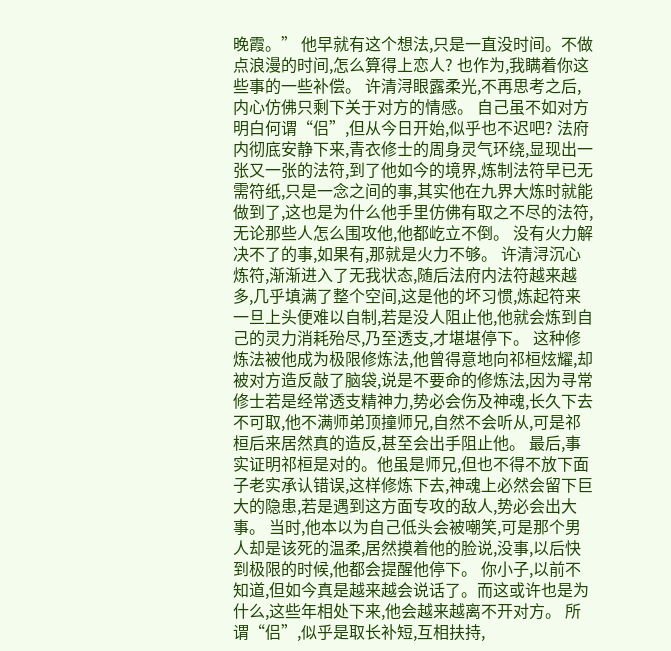晚霞。” 他早就有这个想法,只是一直没时间。不做点浪漫的时间,怎么算得上恋人? 也作为,我瞒着你这些事的一些补偿。 许清浔眼露柔光,不再思考之后,内心仿佛只剩下关于对方的情感。 自己虽不如对方明白何谓“侣”,但从今日开始,似乎也不迟吧? 法府内彻底安静下来,青衣修士的周身灵气环绕,显现出一张又一张的法符,到了他如今的境界,炼制法符早已无需符纸,只是一念之间的事,其实他在九界大炼时就能做到了,这也是为什么他手里仿佛有取之不尽的法符,无论那些人怎么围攻他,他都屹立不倒。 没有火力解决不了的事,如果有,那就是火力不够。 许清浔沉心炼符,渐渐进入了无我状态,随后法府内法符越来越多,几乎填满了整个空间,这是他的坏习惯,炼起符来一旦上头便难以自制,若是没人阻止他,他就会炼到自己的灵力消耗殆尽,乃至透支,才堪堪停下。 这种修炼法被他成为极限修炼法,他曾得意地向祁桓炫耀,却被对方造反敲了脑袋,说是不要命的修炼法,因为寻常修士若是经常透支精神力,势必会伤及神魂,长久下去不可取,他不满师弟顶撞师兄,自然不会听从,可是祁桓后来居然真的造反,甚至会出手阻止他。 最后,事实证明祁桓是对的。他虽是师兄,但也不得不放下面子老实承认错误,这样修炼下去,神魂上必然会留下巨大的隐患,若是遇到这方面专攻的敌人,势必会出大事。 当时,他本以为自己低头会被嘲笑,可是那个男人却是该死的温柔,居然摸着他的脸说,没事,以后快到极限的时候,他都会提醒他停下。 你小子,以前不知道,但如今真是越来越会说话了。而这或许也是为什么,这些年相处下来,他会越来越离不开对方。 所谓“侣”,似乎是取长补短,互相扶持,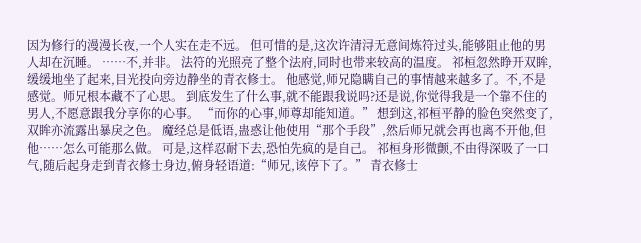因为修行的漫漫长夜,一个人实在走不远。 但可惜的是,这次许清浔无意间炼符过头,能够阻止他的男人却在沉睡。 ……不,并非。 法符的光照亮了整个法府,同时也带来较高的温度。 祁桓忽然睁开双眸,缓缓地坐了起来,目光投向旁边静坐的青衣修士。 他感觉,师兄隐瞒自己的事情越来越多了。不,不是感觉。师兄根本藏不了心思。 到底发生了什么事,就不能跟我说吗?还是说,你觉得我是一个靠不住的男人,不愿意跟我分享你的心事。 “而你的心事,师尊却能知道。” 想到这,祁桓平静的脸色突然变了,双眸亦流露出暴戾之色。 魔经总是低语,蛊惑让他使用“那个手段”,然后师兄就会再也离不开他,但他……怎么可能那么做。 可是,这样忍耐下去,恐怕先疯的是自己。 祁桓身形微颤,不由得深吸了一口气,随后起身走到青衣修士身边,俯身轻语道:“师兄,该停下了。” 青衣修士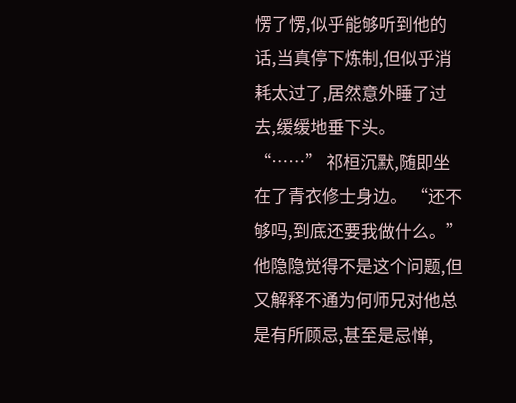愣了愣,似乎能够听到他的话,当真停下炼制,但似乎消耗太过了,居然意外睡了过去,缓缓地垂下头。 “……” 祁桓沉默,随即坐在了青衣修士身边。 “还不够吗,到底还要我做什么。”他隐隐觉得不是这个问题,但又解释不通为何师兄对他总是有所顾忌,甚至是忌惮,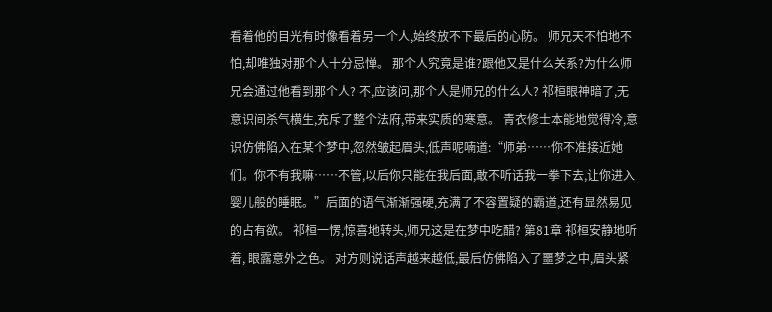看着他的目光有时像看着另一个人,始终放不下最后的心防。 师兄天不怕地不怕,却唯独对那个人十分忌惮。 那个人究竟是谁?跟他又是什么关系?为什么师兄会通过他看到那个人? 不,应该问,那个人是师兄的什么人? 祁桓眼神暗了,无意识间杀气横生,充斥了整个法府,带来实质的寒意。 青衣修士本能地觉得冷,意识仿佛陷入在某个梦中,忽然皱起眉头,低声呢喃道:“师弟……你不准接近她们。你不有我嘛……不管,以后你只能在我后面,敢不听话我一拳下去,让你进入婴儿般的睡眠。”后面的语气渐渐强硬,充满了不容置疑的霸道,还有显然易见的占有欲。 祁桓一愣,惊喜地转头,师兄这是在梦中吃醋? 第81章 祁桓安静地听着, 眼露意外之色。 对方则说话声越来越低,最后仿佛陷入了噩梦之中,眉头紧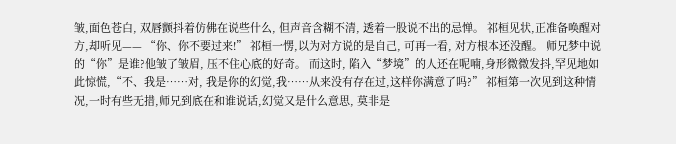皱,面色苍白, 双唇颤抖着仿佛在说些什么, 但声音含糊不清, 透着一股说不出的忌惮。 祁桓见状,正准备唤醒对方,却听见—— “你、你不要过来!” 祁桓一愣,以为对方说的是自己, 可再一看, 对方根本还没醒。 师兄梦中说的“你”是谁?他皱了皱眉, 压不住心底的好奇。 而这时, 陷入“梦境”的人还在呢喃,身形微微发抖,罕见地如此惊慌,“不、我是……对, 我是你的幻觉,我……从来没有存在过,这样你满意了吗?” 祁桓第一次见到这种情况,一时有些无措,师兄到底在和谁说话,幻觉又是什么意思, 莫非是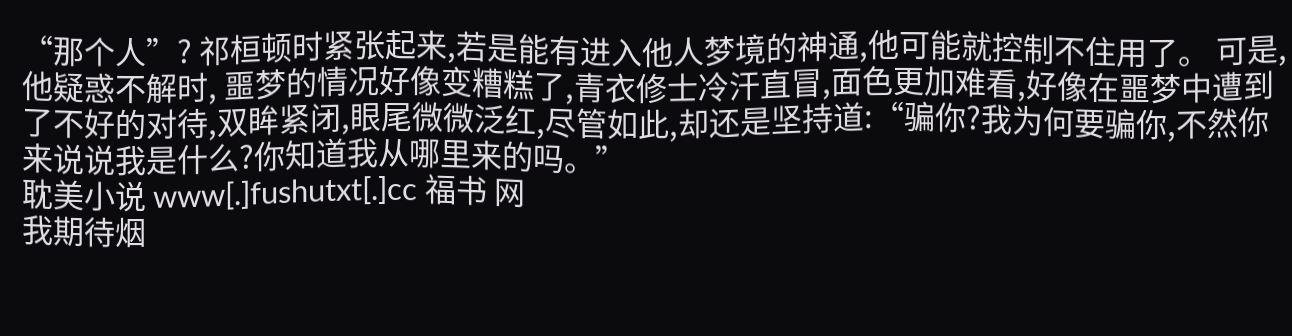“那个人”? 祁桓顿时紧张起来,若是能有进入他人梦境的神通,他可能就控制不住用了。 可是,他疑惑不解时, 噩梦的情况好像变糟糕了,青衣修士冷汗直冒,面色更加难看,好像在噩梦中遭到了不好的对待,双眸紧闭,眼尾微微泛红,尽管如此,却还是坚持道:“骗你?我为何要骗你,不然你来说说我是什么?你知道我从哪里来的吗。”
耽美小说 www[.]fushutxt[.]cc 福书 网
我期待烟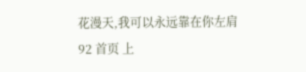花漫天,我可以永远靠在你左肩
92 首页 上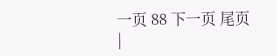一页 88 下一页 尾页
|